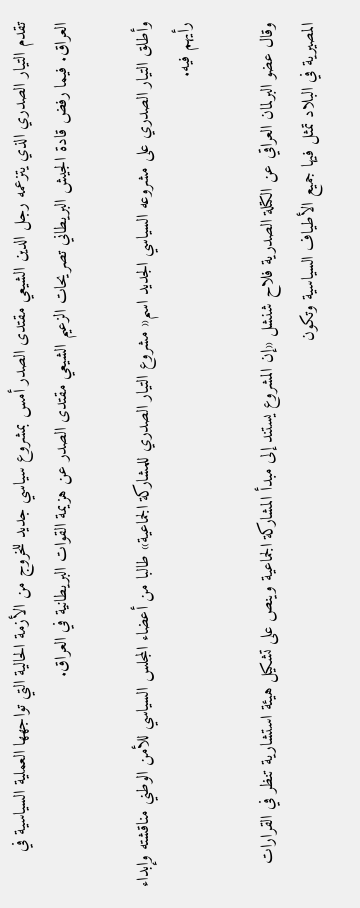تقدم التيار الصدري الذي يتزعمه رجل الدين الشيعي مقتدى الصدر أمس بمشروع سياسي جديد للخروج من الأزمة الحالية التي تواجهها العملية السياسية في العراق. فيما رفض قادة الجيش البريطاني تصريحات الزعيم الشيعي مقتدى الصدر عن هزيمة القوات البريطانية في العراق.

وأطلق التيار الصدري على مشروعه السياسي الجديد اسم« مشروع التيار الصدري للمشاركة الجماعية» طالبا من أعضاء المجلس السياسي للأمن الوطني مناقشته وإبداء رأيهم فيه.

وقال عضو البرلمان العراقي عن الكتلة الصدرية فلاح شنشل «إن المشروع يستند إلى مبدأ المشاركة الجماعية وينص على تشكيل هيئة استشارية تنظر في القرارات المصيرية في البلاد تمثل فيها جميع الأطياف السياسية وتكون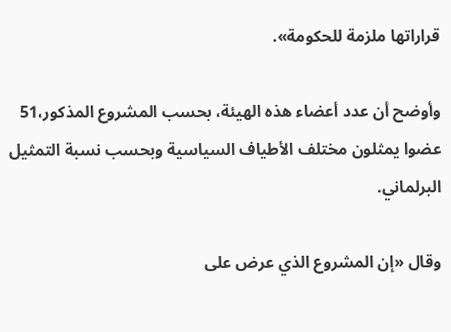قراراتها ملزمة للحكومة».

وأوضح أن عدد أعضاء هذه الهيئة، بحسب المشروع المذكور،51 عضوا يمثلون مختلف الأطياف السياسية وبحسب نسبة التمثيل البرلماني.

وقال «إن المشروع الذي عرض على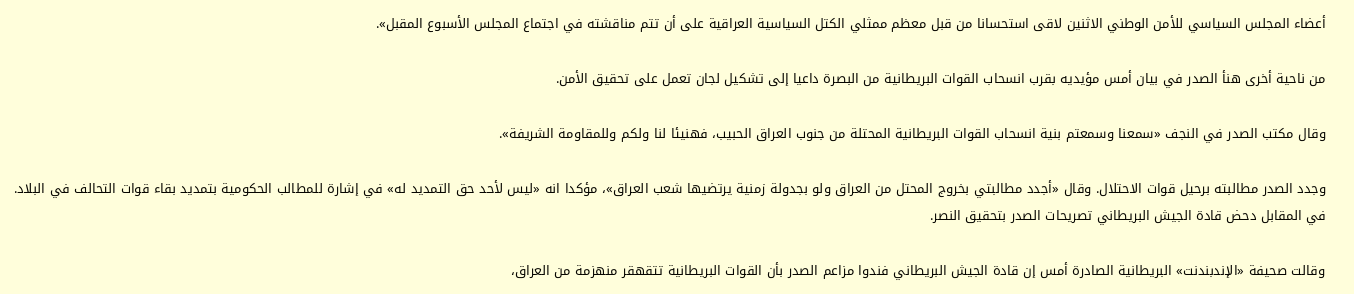أعضاء المجلس السياسي للأمن الوطني الاثنين لاقى استحسانا من قبل معظم ممثلي الكتل السياسية العراقية على أن تتم مناقشته في اجتماع المجلس الأسبوع المقبل».

من ناحية أخرى هنأ الصدر في بيان أمس مؤيديه بقرب انسحاب القوات البريطانية من البصرة داعيا إلى تشكيل لجان تعمل على تحقيق الأمن.

وقال مكتب الصدر في النجف «سمعنا وسمعتم بنية انسحاب القوات البريطانية المحتلة من جنوب العراق الحبيب، فهنيئا لنا ولكم وللمقاومة الشريفة».

وجدد الصدر مطالبته برحيل قوات الاحتلال. وقال «أجدد مطالبتي بخروج المحتل من العراق ولو بجدولة زمنية يرتضيها شعب العراق»، مؤكدا انه «ليس لأحد حق التمديد له» في إشارة للمطالب الحكومية بتمديد بقاء قوات التحالف في البلاد. في المقابل دحض قادة الجيش البريطاني تصريحات الصدر بتحقيق النصر.

وقالت صحيفة «الإندبندنت» البريطانية الصادرة أمس إن قادة الجيش البريطاني فندوا مزاعم الصدر بأن القوات البريطانية تتقهقر منهزمة من العراق،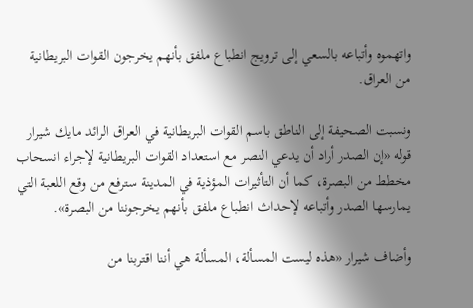واتهموه وأتباعه بالسعي إلى ترويج انطباع ملفق بأنهم يخرجون القوات البريطانية من العراق.

ونسبت الصحيفة إلى الناطق باسم القوات البريطانية في العراق الرائد مايك شيرار قوله «إن الصدر أراد أن يدعي النصر مع استعداد القوات البريطانية لإجراء انسحاب مخطط من البصرة، كما أن التأثيرات المؤذية في المدينة سترفع من وقع اللعبة التي يمارسها الصدر وأتباعه لإحداث انطباع ملفق بأنهم يخرجوننا من البصرة».

وأضاف شيرار «هذه ليست المسألة، المسألة هي أننا اقتربنا من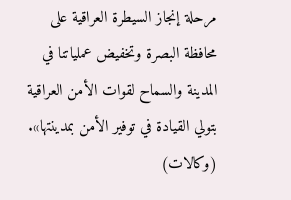مرحلة إنجاز السيطرة العراقية على محافظة البصرة وتخفيض عملياتنا في المدينة والسماح لقوات الأمن العراقية بتولي القيادة في توفير الأمن بمدينتها». (وكالات)